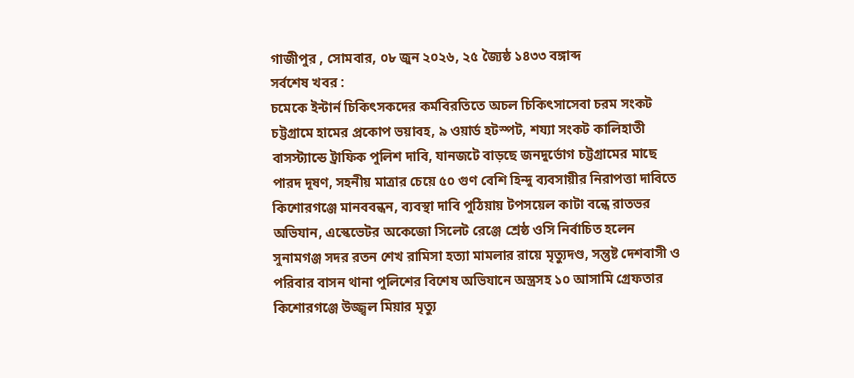গাজীপুর , সোমবার, ০৮ জুন ২০২৬, ২৫ জ্যৈষ্ঠ ১৪৩৩ বঙ্গাব্দ
সর্বশেষ খবর :
চমেকে ইন্টার্ন চিকিৎসকদের কর্মবিরতিতে অচল চিকিৎসাসেবা চরম সংকট চট্টগ্রামে হামের প্রকোপ ভয়াবহ, ৯ ওয়ার্ড হটস্পট, শয্যা সংকট কালিহাতী বাসস্ট্যান্ডে ট্রাফিক পুলিশ দাবি, যানজটে বাড়ছে জনদুর্ভোগ চট্টগ্রামের মাছে পারদ দূষণ, সহনীয় মাত্রার চেয়ে ৫০ গুণ বেশি হিন্দু ব্যবসায়ীর নিরাপত্তা দাবিতে কিশোরগঞ্জে মানববন্ধন, ব্যবস্থা দাবি পুঠিয়ায় টপসয়েল কাটা বন্ধে রাতভর অভিযান, এস্কেভেটর অকেজো সিলেট রেঞ্জে শ্রেষ্ঠ ওসি নির্বাচিত হলেন সুনামগঞ্জ সদর রতন শেখ রামিসা হত্যা মামলার রায়ে মৃত্যুদণ্ড, সন্তুষ্ট দেশবাসী ও পরিবার বাসন থানা পুলিশের বিশেষ অভিযানে অস্ত্রসহ ১০ আসামি গ্রেফতার কিশোরগঞ্জে উজ্জ্বল মিয়ার মৃত্যু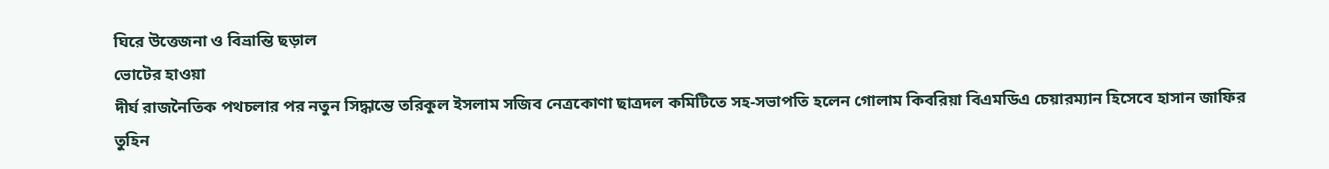ঘিরে উত্তেজনা ও বিভ্রান্তি ছড়াল
ভোটের হাওয়া
দীর্ঘ রাজনৈতিক পথচলার পর নতুন সিদ্ধান্তে তরিকুল ইসলাম সজিব নেত্রকোণা ছাত্রদল কমিটিতে সহ-সভাপতি হলেন গোলাম কিবরিয়া বিএমডিএ চেয়ারম্যান হিসেবে হাসান জাফির তুহিন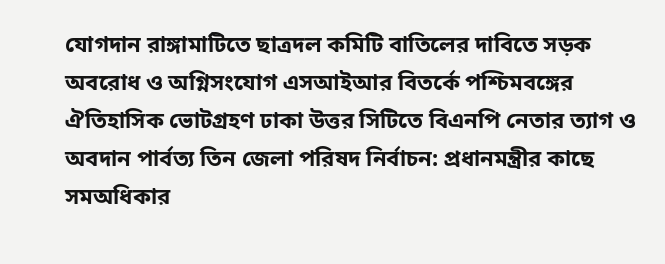যোগদান রাঙ্গামাটিতে ছাত্রদল কমিটি বাতিলের দাবিতে সড়ক অবরোধ ও অগ্নিসংযোগ এসআইআর বিতর্কে পশ্চিমবঙ্গের ঐতিহাসিক ভোটগ্রহণ ঢাকা উত্তর সিটিতে বিএনপি নেতার ত্যাগ ও অবদান পার্বত্য তিন জেলা পরিষদ নির্বাচন: প্রধানমন্ত্রীর কাছে সমঅধিকার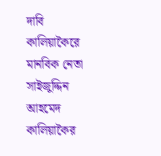দাবি কালিয়াকৈরে মানবিক নেতা সাইজুদ্দিন আহমেদ কালিয়াকৈর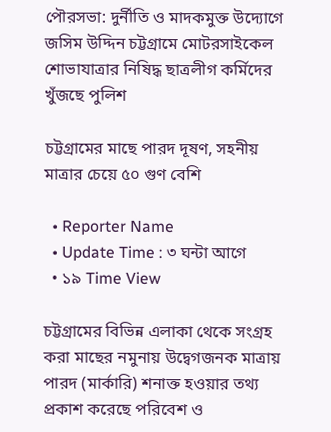পৌরসভা: দুর্নীতি ও মাদকমুক্ত উদ্যোগে জসিম উদ্দিন চট্টগ্রামে মোটরসাইকেল শোভাযাত্রার নিষিদ্ধ ছাত্রলীগ কর্মিদের খুঁজছে পুলিশ

চট্টগ্রামের মাছে পারদ দূষণ, সহনীয় মাত্রার চেয়ে ৫০ গুণ বেশি

  • Reporter Name
  • Update Time : ৩ ঘন্টা আগে
  • ১৯ Time View

চট্টগ্রামের বিভিন্ন এলাকা থেকে সংগ্রহ করা মাছের নমুনায় উদ্বেগজনক মাত্রায় পারদ (মার্কারি) শনাক্ত হওয়ার তথ্য প্রকাশ করেছে পরিবেশ ও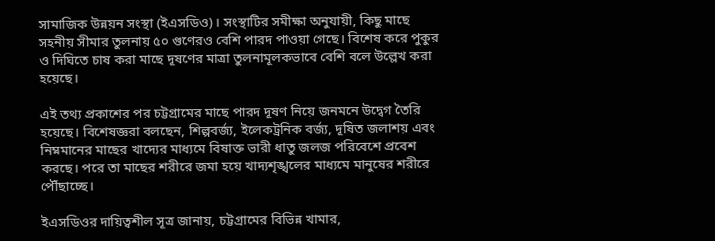সামাজিক উন্নয়ন সংস্থা (ইএসডিও)। সংস্থাটির সমীক্ষা অনুযায়ী, কিছু মাছে সহনীয় সীমার তুলনায় ৫০ গুণেরও বেশি পারদ পাওয়া গেছে। বিশেষ করে পুকুর ও দিঘিতে চাষ করা মাছে দূষণের মাত্রা তুলনামূলকভাবে বেশি বলে উল্লেখ করা হয়েছে।

এই তথ্য প্রকাশের পর চট্টগ্রামের মাছে পারদ দূষণ নিয়ে জনমনে উদ্বেগ তৈরি হয়েছে। বিশেষজ্ঞরা বলছেন, শিল্পবর্জ্য, ইলেকট্রনিক বর্জ্য, দূষিত জলাশয় এবং নিম্নমানের মাছের খাদ্যের মাধ্যমে বিষাক্ত ভারী ধাতু জলজ পরিবেশে প্রবেশ করছে। পরে তা মাছের শরীরে জমা হয়ে খাদ্যশৃঙ্খলের মাধ্যমে মানুষের শরীরে পৌঁছাচ্ছে।

ইএসডিওর দায়িত্বশীল সূত্র জানায়, চট্টগ্রামের বিভিন্ন খামার,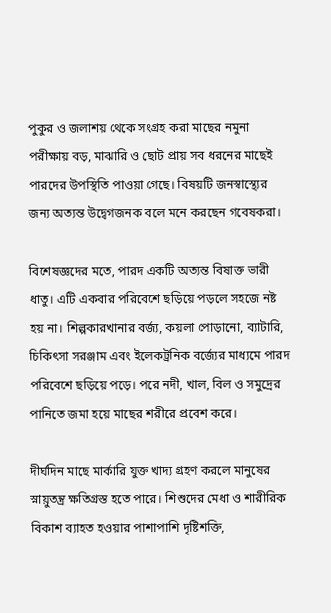পুকুর ও জলাশয় থেকে সংগ্রহ করা মাছের নমুনা পরীক্ষায় বড়, মাঝারি ও ছোট প্রায় সব ধরনের মাছেই পারদের উপস্থিতি পাওয়া গেছে। বিষয়টি জনস্বাস্থ্যের জন্য অত্যন্ত উদ্বেগজনক বলে মনে করছেন গবেষকরা।

বিশেষজ্ঞদের মতে, পারদ একটি অত্যন্ত বিষাক্ত ভারী ধাতু। এটি একবার পরিবেশে ছড়িয়ে পড়লে সহজে নষ্ট হয় না। শিল্পকারখানার বর্জ্য, কয়লা পোড়ানো, ব্যাটারি, চিকিৎসা সরঞ্জাম এবং ইলেকট্রনিক বর্জ্যের মাধ্যমে পারদ পরিবেশে ছড়িয়ে পড়ে। পরে নদী, খাল, বিল ও সমুদ্রের পানিতে জমা হয়ে মাছের শরীরে প্রবেশ করে।

দীর্ঘদিন মাছে মার্কারি যুক্ত খাদ্য গ্রহণ করলে মানুষের স্নায়ুতন্ত্র ক্ষতিগ্রস্ত হতে পারে। শিশুদের মেধা ও শারীরিক বিকাশ ব্যাহত হওয়ার পাশাপাশি দৃষ্টিশক্তি,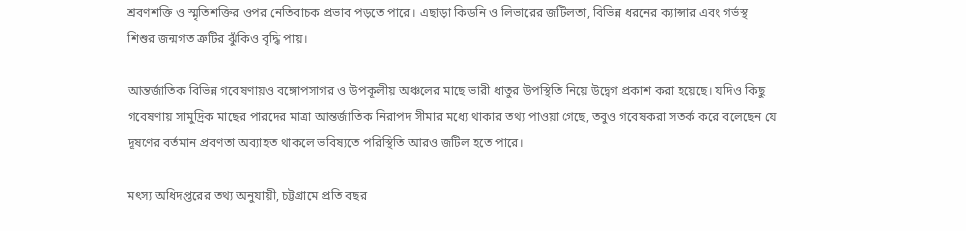শ্রবণশক্তি ও স্মৃতিশক্তির ওপর নেতিবাচক প্রভাব পড়তে পারে। এছাড়া কিডনি ও লিভারের জটিলতা, বিভিন্ন ধরনের ক্যান্সার এবং গর্ভস্থ শিশুর জন্মগত ত্রুটির ঝুঁকিও বৃদ্ধি পায়।

আন্তর্জাতিক বিভিন্ন গবেষণায়ও বঙ্গোপসাগর ও উপকূলীয় অঞ্চলের মাছে ভারী ধাতুর উপস্থিতি নিয়ে উদ্বেগ প্রকাশ করা হয়েছে। যদিও কিছু গবেষণায় সামুদ্রিক মাছের পারদের মাত্রা আন্তর্জাতিক নিরাপদ সীমার মধ্যে থাকার তথ্য পাওয়া গেছে, তবুও গবেষকরা সতর্ক করে বলেছেন যে দূষণের বর্তমান প্রবণতা অব্যাহত থাকলে ভবিষ্যতে পরিস্থিতি আরও জটিল হতে পারে।

মৎস্য অধিদপ্তরের তথ্য অনুযায়ী, চট্টগ্রামে প্রতি বছর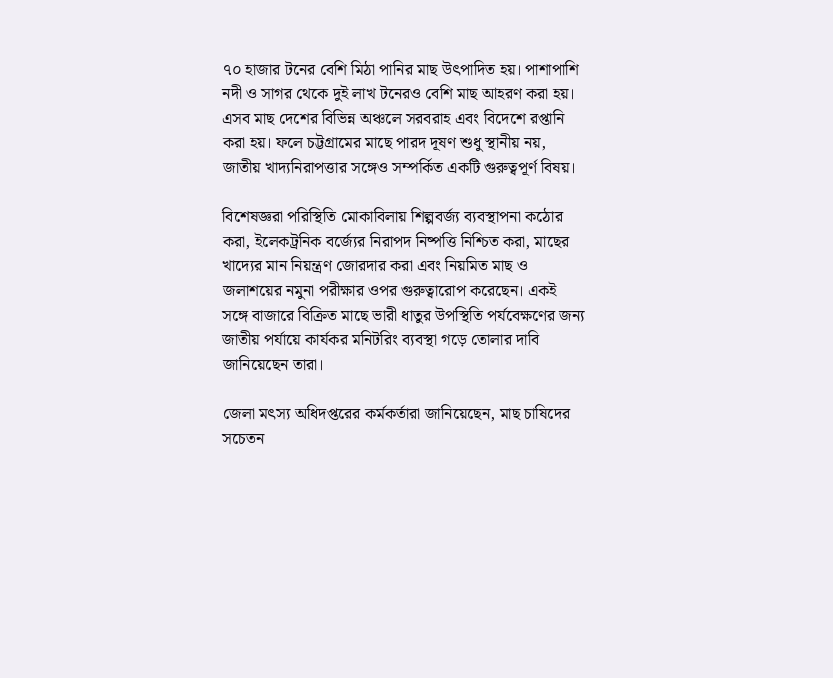৭০ হাজার টনের বেশি মিঠা পানির মাছ উৎপাদিত হয়। পাশাপাশি নদী ও সাগর থেকে দুই লাখ টনেরও বেশি মাছ আহরণ করা হয়। এসব মাছ দেশের বিভিন্ন অঞ্চলে সরবরাহ এবং বিদেশে রপ্তানি করা হয়। ফলে চট্টগ্রামের মাছে পারদ দূষণ শুধু স্থানীয় নয়, জাতীয় খাদ্যনিরাপত্তার সঙ্গেও সম্পর্কিত একটি গুরুত্বপূর্ণ বিষয়।

বিশেষজ্ঞরা পরিস্থিতি মোকাবিলায় শিল্পবর্জ্য ব্যবস্থাপনা কঠোর করা, ইলেকট্রনিক বর্জ্যের নিরাপদ নিষ্পত্তি নিশ্চিত করা, মাছের খাদ্যের মান নিয়ন্ত্রণ জোরদার করা এবং নিয়মিত মাছ ও জলাশয়ের নমুনা পরীক্ষার ওপর গুরুত্বারোপ করেছেন। একই সঙ্গে বাজারে বিক্রিত মাছে ভারী ধাতুর উপস্থিতি পর্যবেক্ষণের জন্য জাতীয় পর্যায়ে কার্যকর মনিটরিং ব্যবস্থা গড়ে তোলার দাবি জানিয়েছেন তারা।

জেলা মৎস্য অধিদপ্তরের কর্মকর্তারা জানিয়েছেন, মাছ চাষিদের সচেতন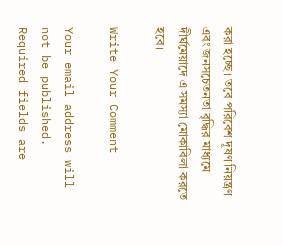করা হচ্ছে। তবে পরিবেশ দূষণ নিয়ন্ত্রণ এবং জনসচেতনতা বৃদ্ধির মাধ্যমে দীর্ঘমেয়াদে এ সমস্যা মোকাবিলা করতে হবে।

Write Your Comment

Your email address will not be published. Required fields are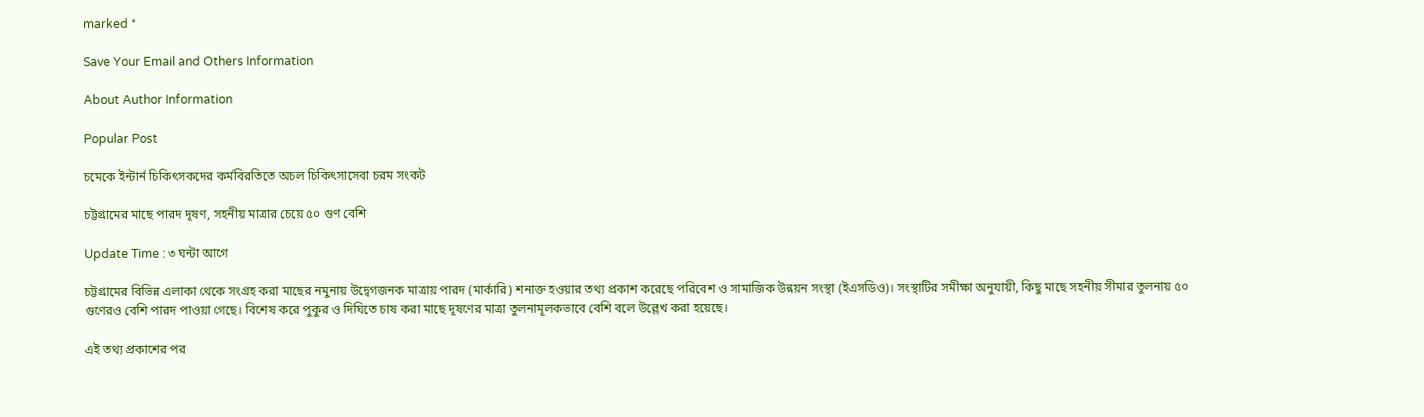marked *

Save Your Email and Others Information

About Author Information

Popular Post

চমেকে ইন্টার্ন চিকিৎসকদের কর্মবিরতিতে অচল চিকিৎসাসেবা চরম সংকট

চট্টগ্রামের মাছে পারদ দূষণ, সহনীয় মাত্রার চেয়ে ৫০ গুণ বেশি

Update Time : ৩ ঘন্টা আগে

চট্টগ্রামের বিভিন্ন এলাকা থেকে সংগ্রহ করা মাছের নমুনায় উদ্বেগজনক মাত্রায় পারদ (মার্কারি) শনাক্ত হওয়ার তথ্য প্রকাশ করেছে পরিবেশ ও সামাজিক উন্নয়ন সংস্থা (ইএসডিও)। সংস্থাটির সমীক্ষা অনুযায়ী, কিছু মাছে সহনীয় সীমার তুলনায় ৫০ গুণেরও বেশি পারদ পাওয়া গেছে। বিশেষ করে পুকুর ও দিঘিতে চাষ করা মাছে দূষণের মাত্রা তুলনামূলকভাবে বেশি বলে উল্লেখ করা হয়েছে।

এই তথ্য প্রকাশের পর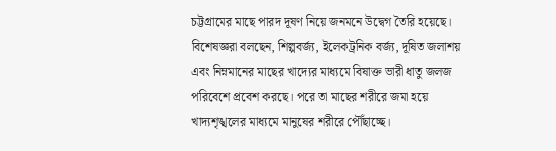চট্টগ্রামের মাছে পারদ দূষণ নিয়ে জনমনে উদ্বেগ তৈরি হয়েছে। বিশেষজ্ঞরা বলছেন, শিল্পবর্জ্য, ইলেকট্রনিক বর্জ্য, দূষিত জলাশয় এবং নিম্নমানের মাছের খাদ্যের মাধ্যমে বিষাক্ত ভারী ধাতু জলজ পরিবেশে প্রবেশ করছে। পরে তা মাছের শরীরে জমা হয়ে খাদ্যশৃঙ্খলের মাধ্যমে মানুষের শরীরে পৌঁছাচ্ছে।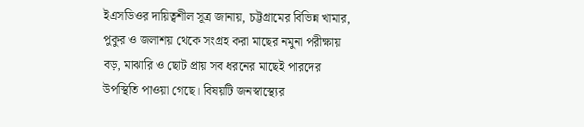ইএসডিওর দায়িত্বশীল সূত্র জানায়, চট্টগ্রামের বিভিন্ন খামার, পুকুর ও জলাশয় থেকে সংগ্রহ করা মাছের নমুনা পরীক্ষায় বড়, মাঝারি ও ছোট প্রায় সব ধরনের মাছেই পারদের উপস্থিতি পাওয়া গেছে। বিষয়টি জনস্বাস্থ্যের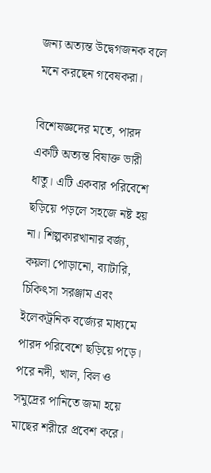জন্য অত্যন্ত উদ্বেগজনক বলে মনে করছেন গবেষকরা।

বিশেষজ্ঞদের মতে, পারদ একটি অত্যন্ত বিষাক্ত ভারী ধাতু। এটি একবার পরিবেশে ছড়িয়ে পড়লে সহজে নষ্ট হয় না। শিল্পকারখানার বর্জ্য, কয়লা পোড়ানো, ব্যাটারি, চিকিৎসা সরঞ্জাম এবং ইলেকট্রনিক বর্জ্যের মাধ্যমে পারদ পরিবেশে ছড়িয়ে পড়ে। পরে নদী, খাল, বিল ও সমুদ্রের পানিতে জমা হয়ে মাছের শরীরে প্রবেশ করে।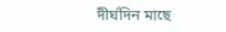দীর্ঘদিন মাছে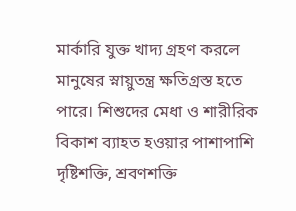মার্কারি যুক্ত খাদ্য গ্রহণ করলে মানুষের স্নায়ুতন্ত্র ক্ষতিগ্রস্ত হতে পারে। শিশুদের মেধা ও শারীরিক বিকাশ ব্যাহত হওয়ার পাশাপাশি দৃষ্টিশক্তি, শ্রবণশক্তি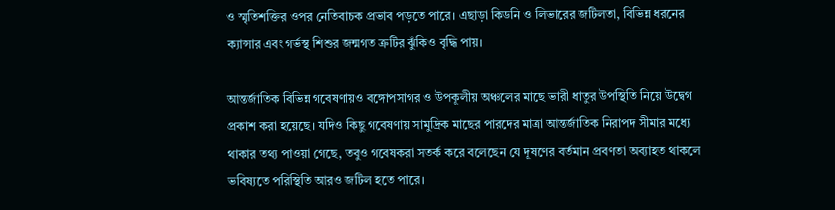ও স্মৃতিশক্তির ওপর নেতিবাচক প্রভাব পড়তে পারে। এছাড়া কিডনি ও লিভারের জটিলতা, বিভিন্ন ধরনের ক্যান্সার এবং গর্ভস্থ শিশুর জন্মগত ত্রুটির ঝুঁকিও বৃদ্ধি পায়।

আন্তর্জাতিক বিভিন্ন গবেষণায়ও বঙ্গোপসাগর ও উপকূলীয় অঞ্চলের মাছে ভারী ধাতুর উপস্থিতি নিয়ে উদ্বেগ প্রকাশ করা হয়েছে। যদিও কিছু গবেষণায় সামুদ্রিক মাছের পারদের মাত্রা আন্তর্জাতিক নিরাপদ সীমার মধ্যে থাকার তথ্য পাওয়া গেছে, তবুও গবেষকরা সতর্ক করে বলেছেন যে দূষণের বর্তমান প্রবণতা অব্যাহত থাকলে ভবিষ্যতে পরিস্থিতি আরও জটিল হতে পারে।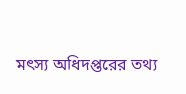মৎস্য অধিদপ্তরের তথ্য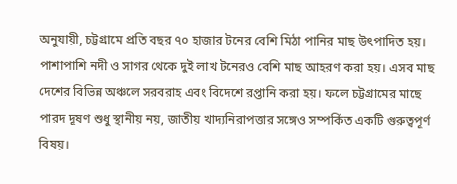অনুযায়ী, চট্টগ্রামে প্রতি বছর ৭০ হাজার টনের বেশি মিঠা পানির মাছ উৎপাদিত হয়। পাশাপাশি নদী ও সাগর থেকে দুই লাখ টনেরও বেশি মাছ আহরণ করা হয়। এসব মাছ দেশের বিভিন্ন অঞ্চলে সরবরাহ এবং বিদেশে রপ্তানি করা হয়। ফলে চট্টগ্রামের মাছে পারদ দূষণ শুধু স্থানীয় নয়, জাতীয় খাদ্যনিরাপত্তার সঙ্গেও সম্পর্কিত একটি গুরুত্বপূর্ণ বিষয়।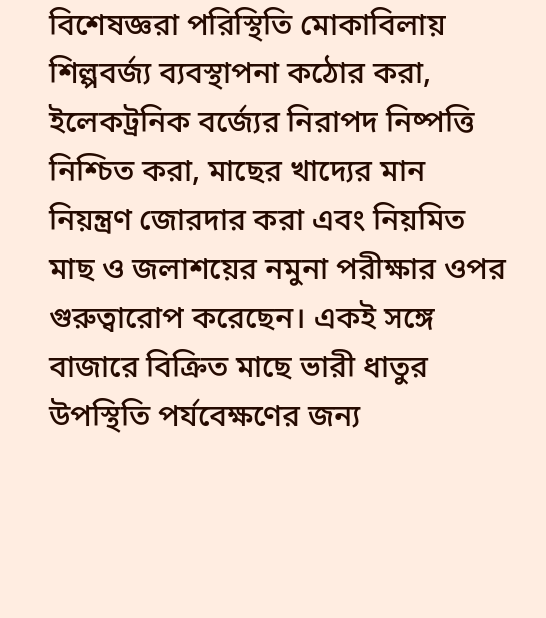বিশেষজ্ঞরা পরিস্থিতি মোকাবিলায় শিল্পবর্জ্য ব্যবস্থাপনা কঠোর করা, ইলেকট্রনিক বর্জ্যের নিরাপদ নিষ্পত্তি নিশ্চিত করা, মাছের খাদ্যের মান নিয়ন্ত্রণ জোরদার করা এবং নিয়মিত মাছ ও জলাশয়ের নমুনা পরীক্ষার ওপর গুরুত্বারোপ করেছেন। একই সঙ্গে বাজারে বিক্রিত মাছে ভারী ধাতুর উপস্থিতি পর্যবেক্ষণের জন্য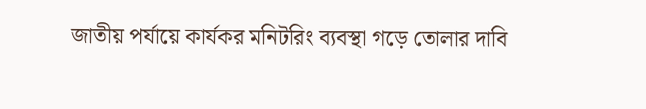জাতীয় পর্যায়ে কার্যকর মনিটরিং ব্যবস্থা গড়ে তোলার দাবি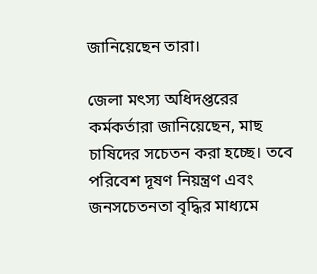জানিয়েছেন তারা।

জেলা মৎস্য অধিদপ্তরের কর্মকর্তারা জানিয়েছেন, মাছ চাষিদের সচেতন করা হচ্ছে। তবে পরিবেশ দূষণ নিয়ন্ত্রণ এবং জনসচেতনতা বৃদ্ধির মাধ্যমে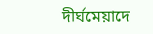দীর্ঘমেয়াদে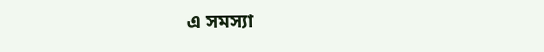এ সমস্যা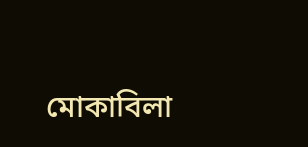মোকাবিলা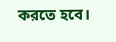করতে হবে।